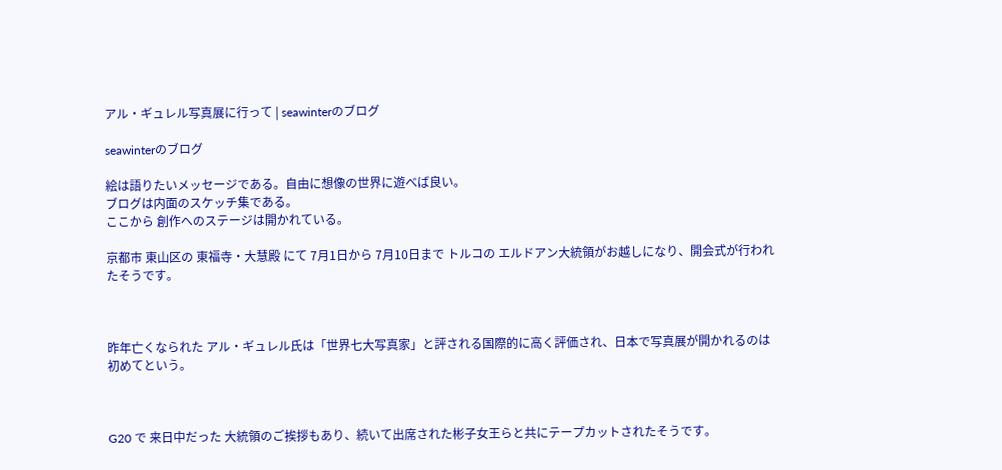アル・ギュレル写真展に行って | seawinterのブログ

seawinterのブログ

絵は語りたいメッセージである。自由に想像の世界に遊べば良い。
ブログは内面のスケッチ集である。
ここから 創作へのステージは開かれている。

京都市 東山区の 東福寺・大慧殿 にて 7月1日から 7月10日まで トルコの エルドアン大統領がお越しになり、開会式が行われたそうです。



昨年亡くなられた アル・ギュレル氏は「世界七大写真家」と評される国際的に高く評価され、日本で写真展が開かれるのは 初めてという。



G20 で 来日中だった 大統領のご挨拶もあり、続いて出席された彬子女王らと共にテープカットされたそうです。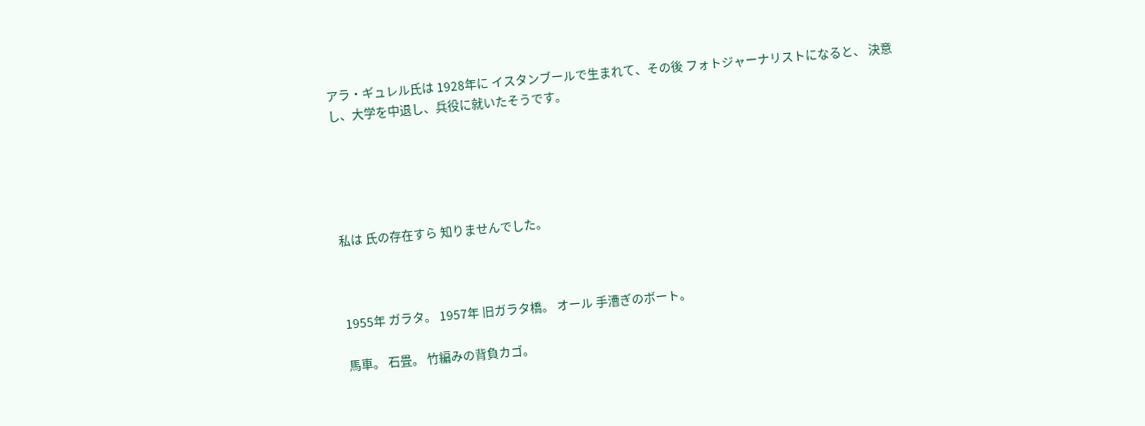アラ・ギュレル氏は 1928年に イスタンブールで生まれて、その後 フォトジャーナリストになると、 決意し、大学を中退し、兵役に就いたそうです。





私は 氏の存在すら 知りませんでした。



1955年 ガラタ。 1957年 旧ガラタ橋。 オール 手漕ぎのボート。

馬車。 石畳。 竹編みの背負カゴ。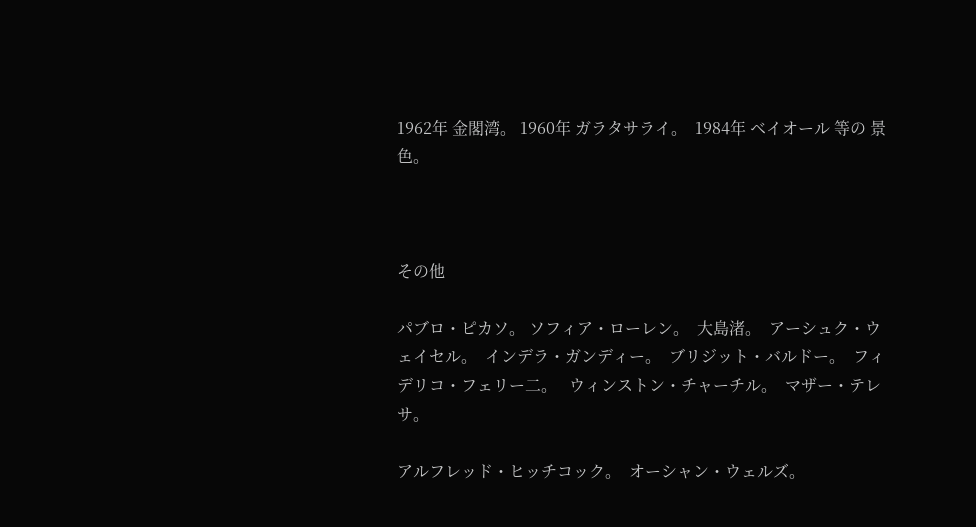1962年 金閣湾。 1960年 ガラタサライ。  1984年 ベイオール 等の 景色。



その他

パブロ・ピカソ。 ソフィア・ローレン。  大島渚。  アーシュク・ウェイセル。  インデラ・ガンディー。  ブリジット・バルドー。  フィデリコ・フェリー二。   ウィンストン・チャーチル。  マザー・テレサ。

アルフレッド・ヒッチコック。  オーシャン・ウェルズ。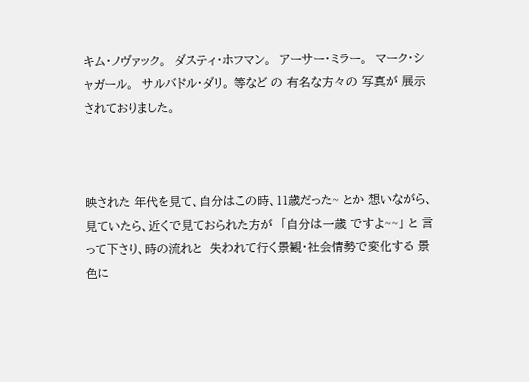キム・ノヴァック。  ダスティ・ホフマン。  アーサー・ミラー。  マーク・シャガール。  サルバドル・ダリ。 等など の 有名な方々の 写真が 展示されておりました。



映された 年代を見て、自分はこの時、11歳だった~ とか 想いながら、見ていたら、近くで見ておられた方が  「自分は一歳 ですよ~~」 と 言って下さり、時の流れと  失われて行く景観・社会情勢で変化する 景色に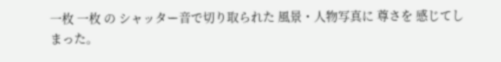一枚 一枚 の シャッター音で切り取られた 風景・人物写真に 尊さを 感じてしまった。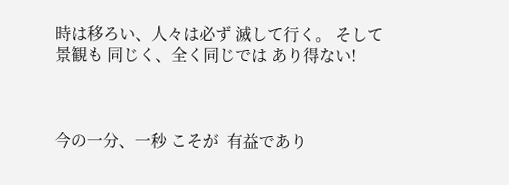時は移ろい、人々は必ず 滅して行く。 そして景観も 同じく、全く同じでは あり得ない!



今の一分、一秒 こそが  有益であり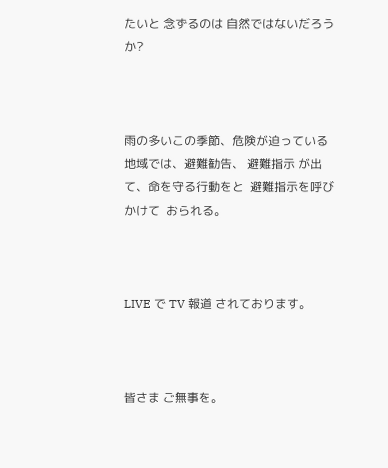たいと 念ずるのは 自然ではないだろうか?



雨の多いこの季節、危険が迫っている地域では、避難勧告、 避難指示 が出て、命を守る行動をと  避難指示を呼びかけて  おられる。



LIVE で TV 報道 されております。



皆さま ご無事を。